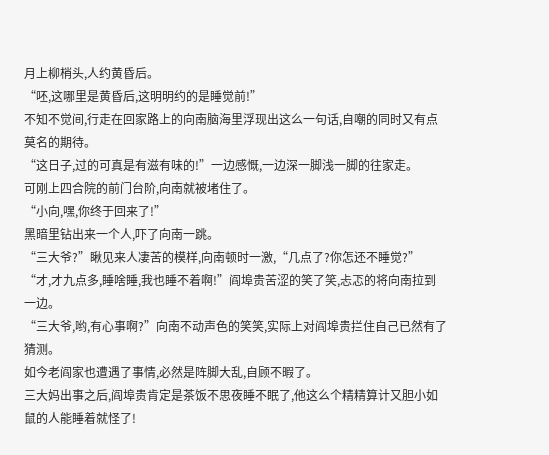月上柳梢头,人约黄昏后。
“呸,这哪里是黄昏后,这明明约的是睡觉前!”
不知不觉间,行走在回家路上的向南脑海里浮现出这么一句话,自嘲的同时又有点莫名的期待。
“这日子,过的可真是有滋有味的!”一边感慨,一边深一脚浅一脚的往家走。
可刚上四合院的前门台阶,向南就被堵住了。
“小向,嘿,你终于回来了!”
黑暗里钻出来一个人,吓了向南一跳。
“三大爷?”瞅见来人凄苦的模样,向南顿时一激,“几点了?你怎还不睡觉?”
“才,才九点多,睡啥睡,我也睡不着啊!”阎埠贵苦涩的笑了笑,忐忑的将向南拉到一边。
“三大爷,哟,有心事啊?”向南不动声色的笑笑,实际上对阎埠贵拦住自己已然有了猜测。
如今老阎家也遭遇了事情,必然是阵脚大乱,自顾不暇了。
三大妈出事之后,阎埠贵肯定是茶饭不思夜睡不眠了,他这么个精精算计又胆小如鼠的人能睡着就怪了!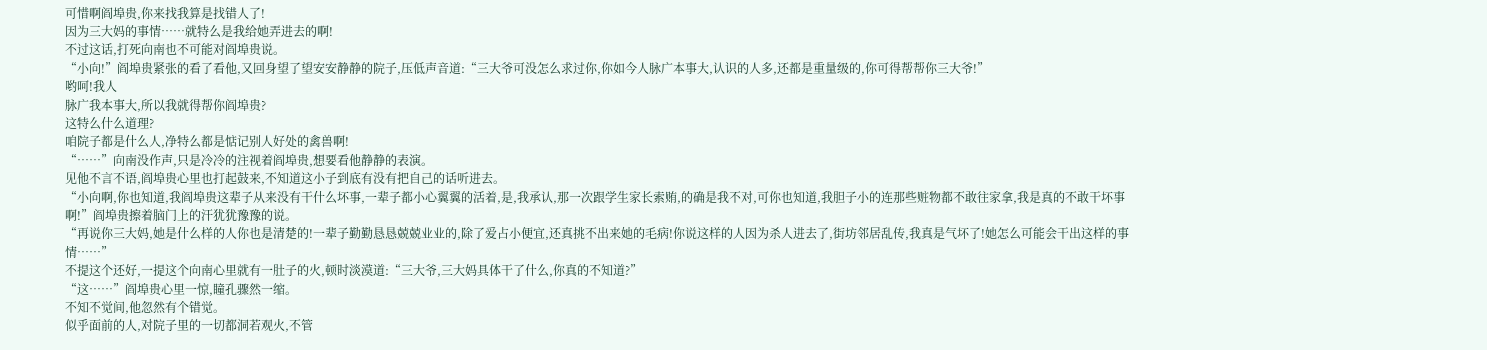可惜啊阎埠贵,你来找我算是找错人了!
因为三大妈的事情……就特么是我给她弄进去的啊!
不过这话,打死向南也不可能对阎埠贵说。
“小向!”阎埠贵紧张的看了看他,又回身望了望安安静静的院子,压低声音道:“三大爷可没怎么求过你,你如今人脉广本事大,认识的人多,还都是重量级的,你可得帮帮你三大爷!”
哟呵!我人
脉广我本事大,所以我就得帮你阎埠贵?
这特么什么道理?
咱院子都是什么人,净特么都是惦记别人好处的禽兽啊!
“……”向南没作声,只是冷冷的注视着阎埠贵,想要看他静静的表演。
见他不言不语,阎埠贵心里也打起鼓来,不知道这小子到底有没有把自己的话听进去。
“小向啊,你也知道,我阎埠贵这辈子从来没有干什么坏事,一辈子都小心翼翼的活着,是,我承认,那一次跟学生家长索贿,的确是我不对,可你也知道,我胆子小的连那些赃物都不敢往家拿,我是真的不敢干坏事啊!”阎埠贵擦着脑门上的汗犹犹豫豫的说。
“再说你三大妈,她是什么样的人你也是清楚的!一辈子勤勤恳恳兢兢业业的,除了爱占小便宜,还真挑不出来她的毛病!你说这样的人因为杀人进去了,街坊邻居乱传,我真是气坏了!她怎么可能会干出这样的事情……”
不提这个还好,一提这个向南心里就有一肚子的火,顿时淡漠道:“三大爷,三大妈具体干了什么,你真的不知道?”
“这……”阎埠贵心里一惊,瞳孔骤然一缩。
不知不觉间,他忽然有个错觉。
似乎面前的人,对院子里的一切都洞若观火,不管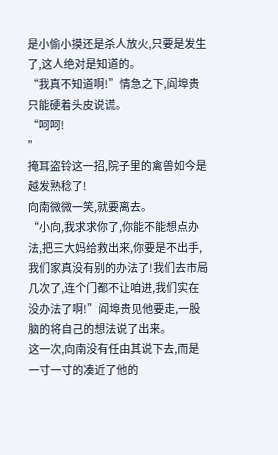是小偷小摸还是杀人放火,只要是发生了,这人绝对是知道的。
“我真不知道啊!”情急之下,阎埠贵只能硬着头皮说谎。
“呵呵!
”
掩耳盗铃这一招,院子里的禽兽如今是越发熟稔了!
向南微微一笑,就要离去。
“小向,我求求你了,你能不能想点办法,把三大妈给救出来,你要是不出手,我们家真没有别的办法了!我们去市局几次了,连个门都不让咱进,我们实在没办法了啊!”阎埠贵见他要走,一股脑的将自己的想法说了出来。
这一次,向南没有任由其说下去,而是一寸一寸的凑近了他的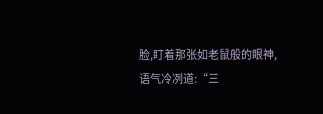脸,盯着那张如老鼠般的眼神,语气冷冽道:“三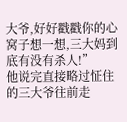大爷,好好戳戳你的心窝子想一想,三大妈到底有没有杀人!”
他说完直接略过怔住的三大爷往前走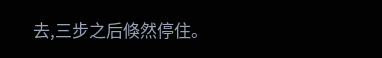去,三步之后倏然停住。